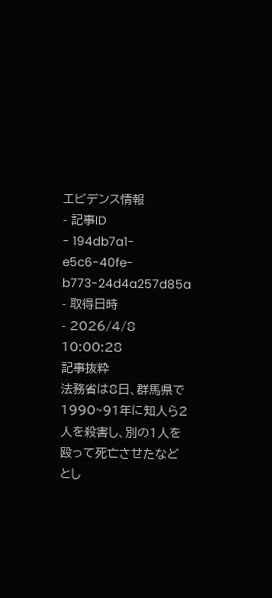エビデンス情報
- 記事ID
- 194db7a1-e5c6-40fe-b773-24d4a257d85a
- 取得日時
- 2026/4/8 10:00:28
記事抜粋
法務省は8日、群馬県で1990~91年に知人ら2人を殺害し、別の1人を殴って死亡させたなどとし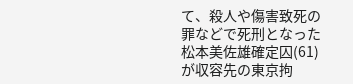て、殺人や傷害致死の罪などで死刑となった松本美佐雄確定囚(61)が収容先の東京拘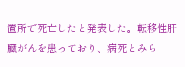置所で死亡したと発表した。転移性肝臓がんを患っており、病死とみら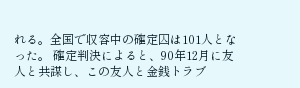れる。全国で収容中の確定囚は101人となった。 確定判決によると、90年12月に友人と共謀し、この友人と金銭トラブ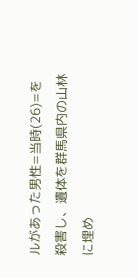ルがあった男性=当時(26)=を殺害し、遺体を群馬県内の山林に埋め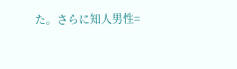た。さらに知人男性=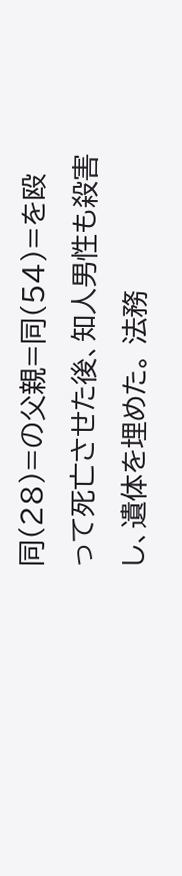同(28)=の父親=同(54)=を殴って死亡させた後、知人男性も殺害し、遺体を埋めた。 法務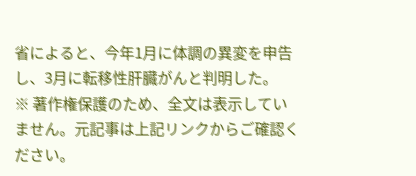省によると、今年1月に体調の異変を申告し、3月に転移性肝臓がんと判明した。
※ 著作権保護のため、全文は表示していません。元記事は上記リンクからご確認ください。